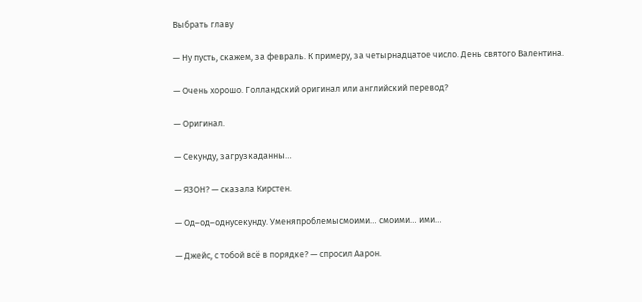Выбрать главу

— Ну пусть, скажем, за февраль. К примеру, за четырнадцатое число. День святого Валентина.

— Очень хорошо. Голландский оригинал или английский перевод?

— Оригинал.

— Секунду, загрузкаданны…

— ЯЗОН? — сказала Кирстен.

— Од–од–однусекунду. Уменяпроблемысмоими… смоими… ими…

— Джейс, с тобой всё в порядке? — спросил Аарон.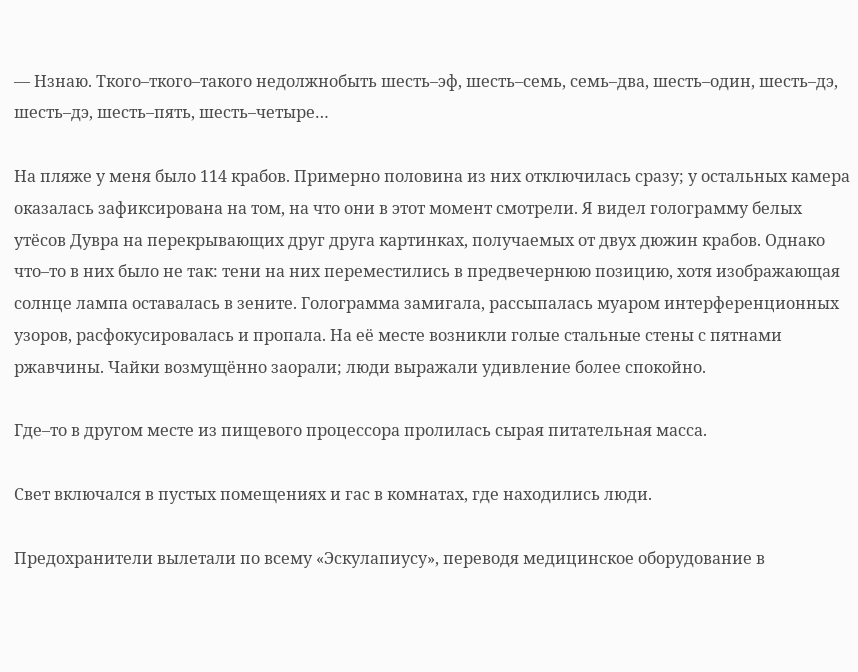— Нзнаю. Ткого–ткого–такого недолжнобыть шесть–эф, шесть–семь, семь–два, шесть–один, шесть–дэ, шесть–дэ, шесть–пять, шесть–четыре…

На пляже у меня было 114 крабов. Примерно половина из них отключилась сразу; у остальных камера оказалась зафиксирована на том, на что они в этот момент смотрели. Я видел голограмму белых утёсов Дувра на перекрывающих друг друга картинках, получаемых от двух дюжин крабов. Однако что–то в них было не так: тени на них переместились в предвечернюю позицию, хотя изображающая солнце лампа оставалась в зените. Голограмма замигала, рассыпалась муаром интерференционных узоров, расфокусировалась и пропала. На её месте возникли голые стальные стены с пятнами ржавчины. Чайки возмущённо заорали; люди выражали удивление более спокойно.

Где–то в другом месте из пищевого процессора пролилась сырая питательная масса.

Свет включался в пустых помещениях и гас в комнатах, где находились люди.

Предохранители вылетали по всему «Эскулапиусу», переводя медицинское оборудование в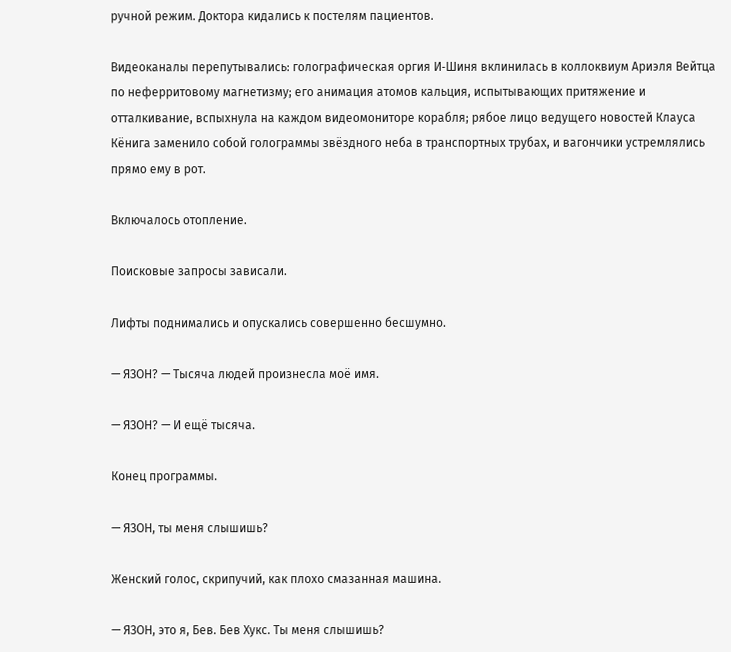ручной режим. Доктора кидались к постелям пациентов.

Видеоканалы перепутывались: голографическая оргия И‑Шиня вклинилась в коллоквиум Ариэля Вейтца по неферритовому магнетизму; его анимация атомов кальция, испытывающих притяжение и отталкивание, вспыхнула на каждом видеомониторе корабля; рябое лицо ведущего новостей Клауса Кёнига заменило собой голограммы звёздного неба в транспортных трубах, и вагончики устремлялись прямо ему в рот.

Включалось отопление.

Поисковые запросы зависали.

Лифты поднимались и опускались совершенно бесшумно.

— ЯЗОН? — Тысяча людей произнесла моё имя.

— ЯЗОН? — И ещё тысяча.

Конец программы.

— ЯЗОН, ты меня слышишь?

Женский голос, скрипучий, как плохо смазанная машина.

— ЯЗОН, это я, Бев. Бев Хукс. Ты меня слышишь?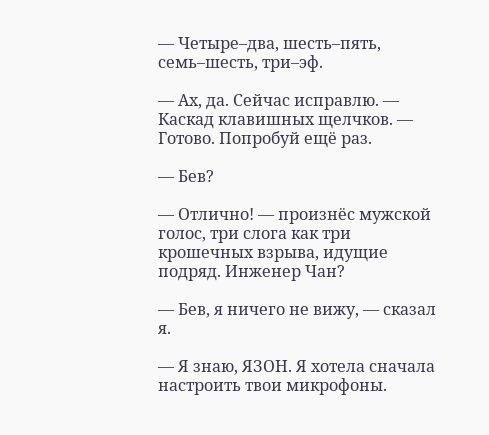— Четыре–два, шесть–пять, семь–шесть, три–эф.

— Ах, да. Сейчас исправлю. — Каскад клавишных щелчков. — Готово. Попробуй ещё раз.

— Бев?

— Отлично! — произнёс мужской голос, три слога как три крошечных взрыва, идущие подряд. Инженер Чан?

— Бев, я ничего не вижу, — сказал я.

— Я знаю, ЯЗОН. Я хотела сначала настроить твои микрофоны.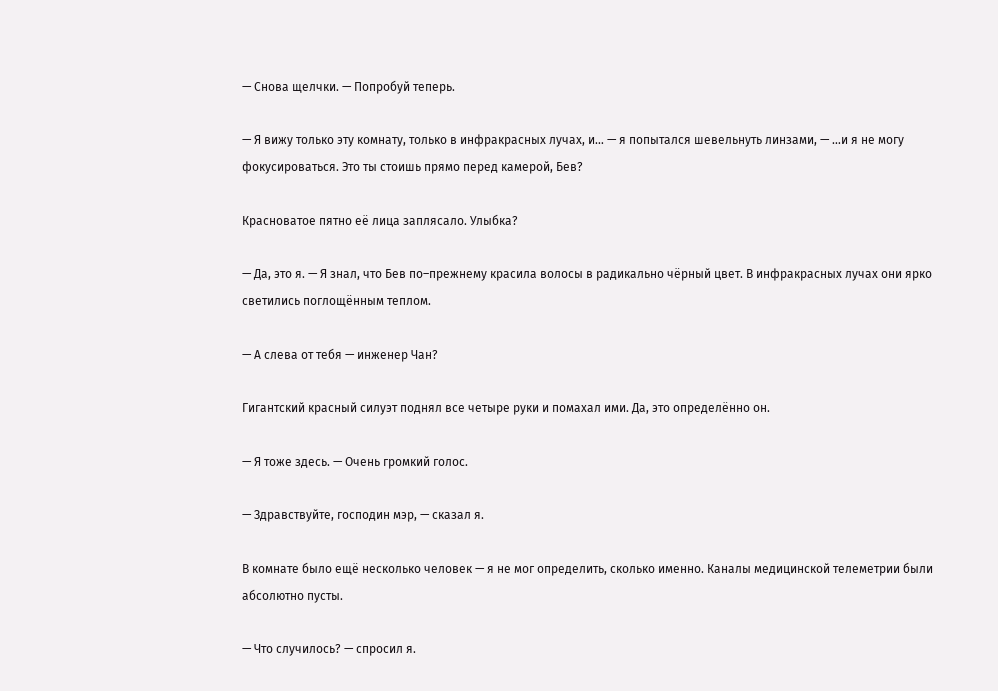— Снова щелчки. — Попробуй теперь.

— Я вижу только эту комнату, только в инфракрасных лучах, и… — я попытался шевельнуть линзами, — …и я не могу фокусироваться. Это ты стоишь прямо перед камерой, Бев?

Красноватое пятно её лица заплясало. Улыбка?

— Да, это я. — Я знал, что Бев по–прежнему красила волосы в радикально чёрный цвет. В инфракрасных лучах они ярко светились поглощённым теплом.

— А слева от тебя — инженер Чан?

Гигантский красный силуэт поднял все четыре руки и помахал ими. Да, это определённо он.

— Я тоже здесь. — Очень громкий голос.

— Здравствуйте, господин мэр, — сказал я.

В комнате было ещё несколько человек — я не мог определить, сколько именно. Каналы медицинской телеметрии были абсолютно пусты.

— Что случилось? — спросил я.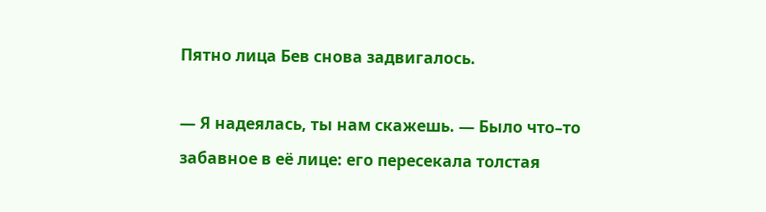Пятно лица Бев снова задвигалось.

— Я надеялась, ты нам скажешь. — Было что–то забавное в её лице: его пересекала толстая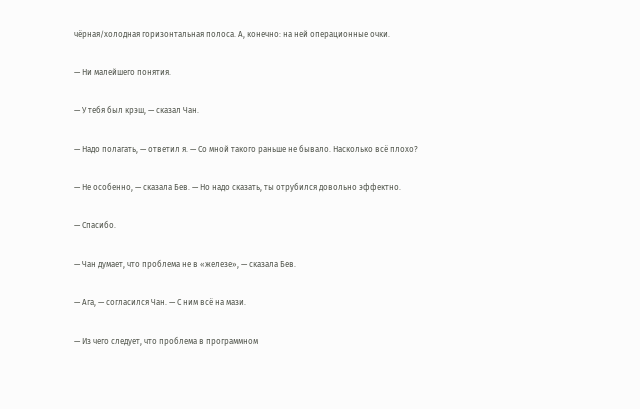чёрная/холодная горизонтальная полоса. А, конечно: на ней операционные очки.

— Ни малейшего понятия.

— У тебя был крэш, — сказал Чан.

— Надо полагать, — ответил я. — Со мной такого раньше не бывало. Насколько всё плохо?

— Не особенно, — сказала Бев. — Но надо сказать, ты отрубился довольно эффектно.

— Спасибо.

— Чан думает, что проблема не в «железе», — сказала Бев.

— Ага, — согласился Чан. — С ним всё на мази.

— Из чего следует, что проблема в программном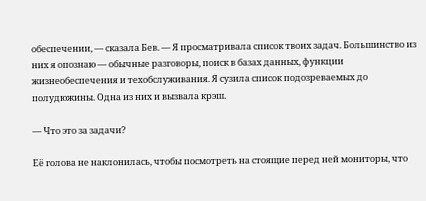обеспечении, — сказала Бев. — Я просматривала список твоих задач. Большинство из них я опознаю — обычные разговоры, поиск в базах данных, функции жизнеобеспечения и техобслуживания. Я сузила список подозреваемых до полудюжины. Одна из них и вызвала крэш.

— Что это за задачи?

Её голова не наклонилась, чтобы посмотреть на стоящие перед ней мониторы, что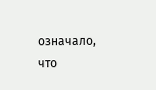означало, что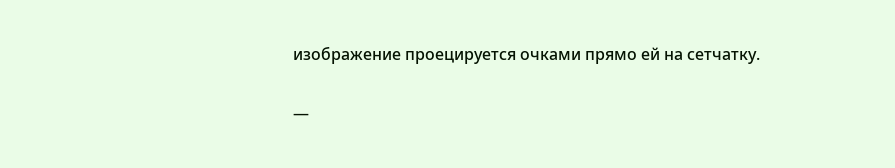изображение проецируется очками прямо ей на сетчатку.

—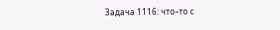Задача 1116: что–то с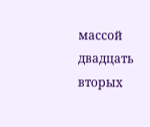массой двадцать вторых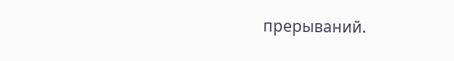прерываний.